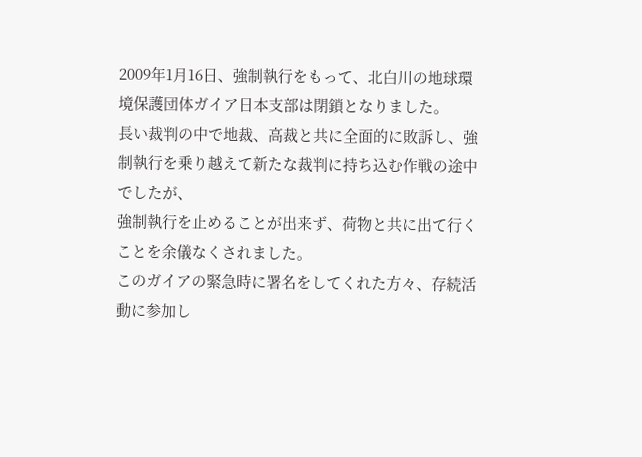2009年1月16日、強制執行をもって、北白川の地球環境保護団体ガイア日本支部は閉鎖となりました。
長い裁判の中で地裁、高裁と共に全面的に敗訴し、強制執行を乗り越えて新たな裁判に持ち込む作戦の途中でしたが、
強制執行を止めることが出来ず、荷物と共に出て行くことを余儀なくされました。
このガイアの緊急時に署名をしてくれた方々、存続活動に参加し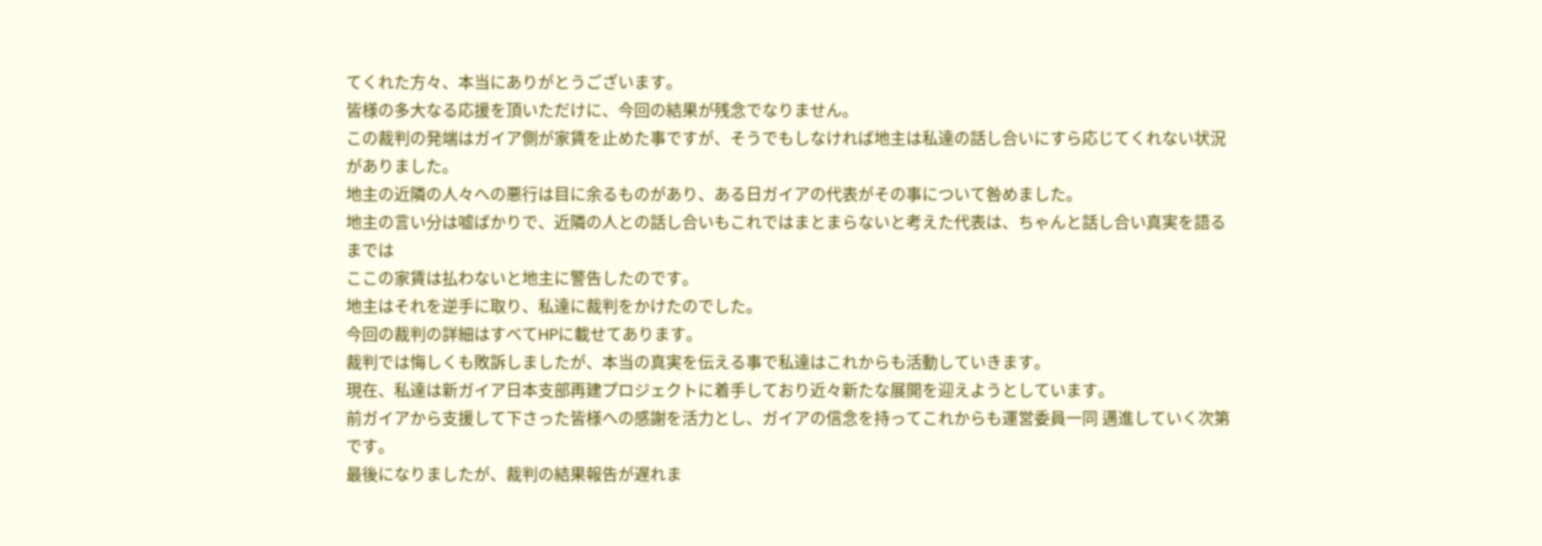てくれた方々、本当にありがとうございます。
皆様の多大なる応援を頂いただけに、今回の結果が残念でなりません。
この裁判の発端はガイア側が家賃を止めた事ですが、そうでもしなければ地主は私達の話し合いにすら応じてくれない状況がありました。
地主の近隣の人々への悪行は目に余るものがあり、ある日ガイアの代表がその事について咎めました。
地主の言い分は嘘ばかりで、近隣の人との話し合いもこれではまとまらないと考えた代表は、ちゃんと話し合い真実を語るまでは
ここの家賃は払わないと地主に警告したのです。
地主はそれを逆手に取り、私達に裁判をかけたのでした。
今回の裁判の詳細はすべてHPに載せてあります。
裁判では悔しくも敗訴しましたが、本当の真実を伝える事で私達はこれからも活動していきます。
現在、私達は新ガイア日本支部再建プロジェクトに着手しており近々新たな展開を迎えようとしています。
前ガイアから支援して下さった皆様への感謝を活力とし、ガイアの信念を持ってこれからも運営委員一同 邁進していく次第です。
最後になりましたが、裁判の結果報告が遅れま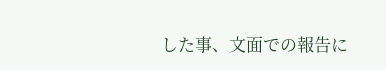した事、文面での報告に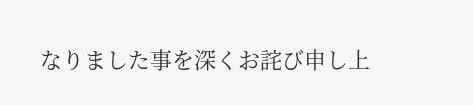なりました事を深くお詫び申し上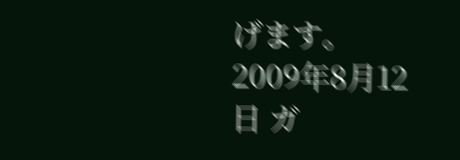げます。
2009年8月12日 ガ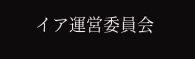イア運営委員会